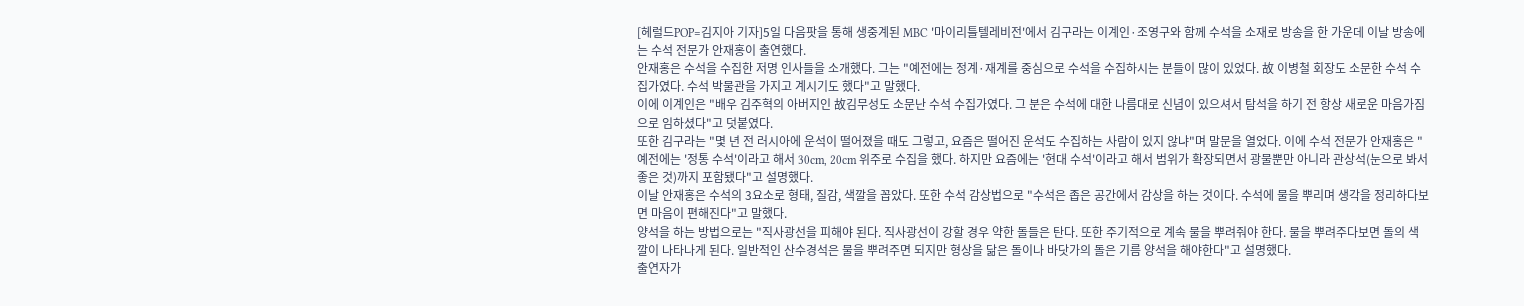[헤럴드POP=김지아 기자]5일 다음팟을 통해 생중계된 MBC '마이리틀텔레비전'에서 김구라는 이계인·조영구와 함께 수석을 소재로 방송을 한 가운데 이날 방송에는 수석 전문가 안재홍이 출연했다.
안재홍은 수석을 수집한 저명 인사들을 소개했다. 그는 "예전에는 정계·재계를 중심으로 수석을 수집하시는 분들이 많이 있었다. 故 이병철 회장도 소문한 수석 수집가였다. 수석 박물관을 가지고 계시기도 했다"고 말했다.
이에 이계인은 "배우 김주혁의 아버지인 故김무성도 소문난 수석 수집가였다. 그 분은 수석에 대한 나름대로 신념이 있으셔서 탐석을 하기 전 항상 새로운 마음가짐으로 임하셨다"고 덧붙였다.
또한 김구라는 "몇 년 전 러시아에 운석이 떨어졌을 때도 그렇고, 요즘은 떨어진 운석도 수집하는 사람이 있지 않냐"며 말문을 열었다. 이에 수석 전문가 안재홍은 "예전에는 '정통 수석'이라고 해서 30cm, 20cm 위주로 수집을 했다. 하지만 요즘에는 '현대 수석'이라고 해서 범위가 확장되면서 광물뿐만 아니라 관상석(눈으로 봐서 좋은 것)까지 포함됐다"고 설명했다.
이날 안재홍은 수석의 3요소로 형태, 질감, 색깔을 꼽았다. 또한 수석 감상법으로 "수석은 좁은 공간에서 감상을 하는 것이다. 수석에 물을 뿌리며 생각을 정리하다보면 마음이 편해진다"고 말했다.
양석을 하는 방법으로는 "직사광선을 피해야 된다. 직사광선이 강할 경우 약한 돌들은 탄다. 또한 주기적으로 계속 물을 뿌려줘야 한다. 물을 뿌려주다보면 돌의 색깔이 나타나게 된다. 일반적인 산수경석은 물을 뿌려주면 되지만 형상을 닮은 돌이나 바닷가의 돌은 기름 양석을 해야한다"고 설명했다.
출연자가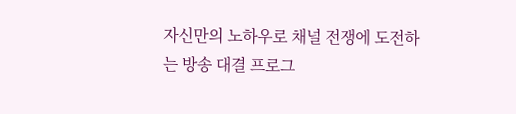자신만의 노하우로 채널 전쟁에 도전하는 방송 대결 프로그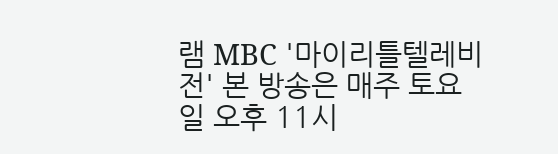램 MBC '마이리틀텔레비전' 본 방송은 매주 토요일 오후 11시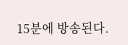15분에 방송된다.